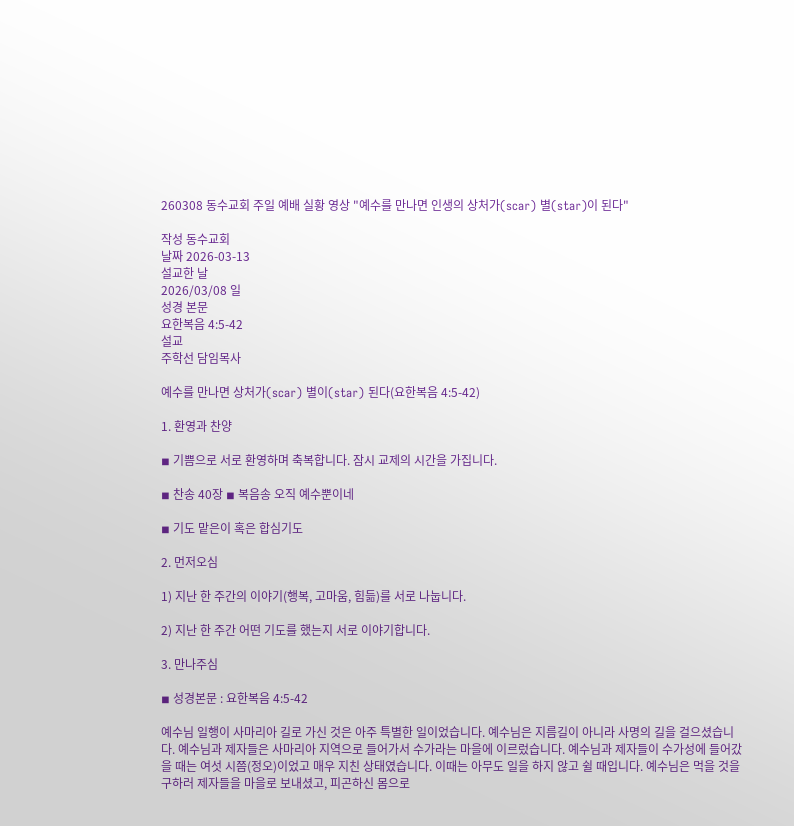260308 동수교회 주일 예배 실황 영상 "예수를 만나면 인생의 상처가(scar) 별(star)이 된다"

작성 동수교회
날짜 2026-03-13
설교한 날
2026/03/08 일
성경 본문
요한복음 4:5-42
설교
주학선 담임목사

예수를 만나면 상처가(scar) 별이(star) 된다(요한복음 4:5-42)

1. 환영과 찬양

◾ 기쁨으로 서로 환영하며 축복합니다. 잠시 교제의 시간을 가집니다.

◾ 찬송 40장 ◾ 복음송 오직 예수뿐이네

◾ 기도 맡은이 혹은 합심기도

2. 먼저오심

1) 지난 한 주간의 이야기(행복, 고마움, 힘듦)를 서로 나눕니다.

2) 지난 한 주간 어떤 기도를 했는지 서로 이야기합니다.

3. 만나주심

◾ 성경본문 : 요한복음 4:5-42

예수님 일행이 사마리아 길로 가신 것은 아주 특별한 일이었습니다. 예수님은 지름길이 아니라 사명의 길을 걸으셨습니다. 예수님과 제자들은 사마리아 지역으로 들어가서 수가라는 마을에 이르렀습니다. 예수님과 제자들이 수가성에 들어갔을 때는 여섯 시쯤(정오)이었고 매우 지친 상태였습니다. 이때는 아무도 일을 하지 않고 쉴 때입니다. 예수님은 먹을 것을 구하러 제자들을 마을로 보내셨고, 피곤하신 몸으로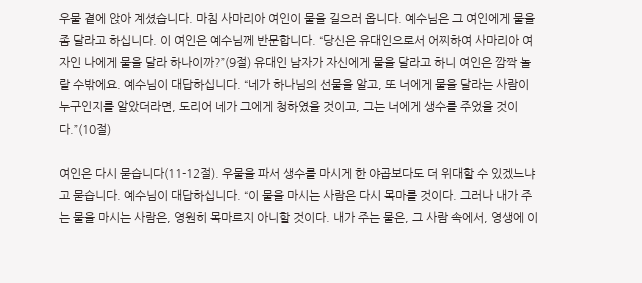우물 곁에 앉아 계셨습니다. 마침 사마리아 여인이 물을 길으러 옵니다. 예수님은 그 여인에게 물을 좀 달라고 하십니다. 이 여인은 예수님께 반문합니다. “당신은 유대인으로서 어찌하여 사마리아 여자인 나에게 물을 달라 하나이까?”(9절) 유대인 남자가 자신에게 물을 달라고 하니 여인은 깜짝 놀랄 수밖에요. 예수님이 대답하십니다. “네가 하나님의 선물을 알고, 또 너에게 물을 달라는 사람이 누구인지를 알았더라면, 도리어 네가 그에게 청하였을 것이고, 그는 너에게 생수를 주었을 것이다.”(10절)

여인은 다시 묻습니다(11-12절). 우물을 파서 생수를 마시게 한 야곱보다도 더 위대할 수 있겠느냐고 묻습니다. 예수님이 대답하십니다. “이 물을 마시는 사람은 다시 목마를 것이다. 그러나 내가 주는 물을 마시는 사람은, 영원히 목마르지 아니할 것이다. 내가 주는 물은, 그 사람 속에서, 영생에 이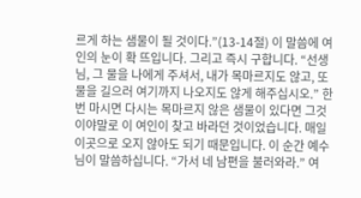르게 하는 샘물이 될 것이다.”(13-14절) 이 말씀에 여인의 눈이 확 뜨입니다. 그리고 즉시 구합니다. “선생님, 그 물을 나에게 주셔서, 내가 목마르지도 않고, 또 물을 길으러 여기까지 나오지도 않게 해주십시오.” 한 번 마시면 다시는 목마르지 않은 샘물이 있다면 그것이야말로 이 여인이 찾고 바라던 것이었습니다. 매일 이곳으로 오지 않아도 되기 때문입니다. 이 순간 예수님이 말씀하십니다. “가서 네 남편을 불러와라.” 여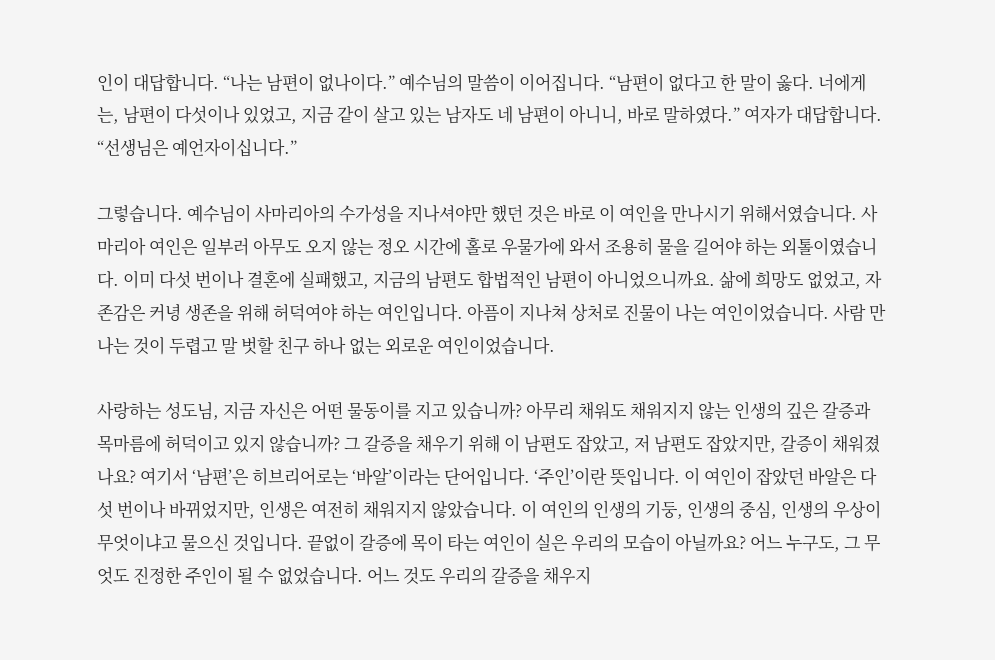인이 대답합니다. “나는 남편이 없나이다.” 예수님의 말씀이 이어집니다. “남편이 없다고 한 말이 옳다. 너에게는, 남편이 다섯이나 있었고, 지금 같이 살고 있는 남자도 네 남편이 아니니, 바로 말하였다.” 여자가 대답합니다. “선생님은 예언자이십니다.”

그렇습니다. 예수님이 사마리아의 수가성을 지나셔야만 했던 것은 바로 이 여인을 만나시기 위해서였습니다. 사마리아 여인은 일부러 아무도 오지 않는 정오 시간에 홀로 우물가에 와서 조용히 물을 길어야 하는 외톨이였습니다. 이미 다섯 번이나 결혼에 실패했고, 지금의 남편도 합법적인 남편이 아니었으니까요. 삶에 희망도 없었고, 자존감은 커녕 생존을 위해 허덕여야 하는 여인입니다. 아픔이 지나쳐 상처로 진물이 나는 여인이었습니다. 사람 만나는 것이 두렵고 말 벗할 친구 하나 없는 외로운 여인이었습니다.

사랑하는 성도님, 지금 자신은 어떤 물동이를 지고 있습니까? 아무리 채워도 채워지지 않는 인생의 깊은 갈증과 목마름에 허덕이고 있지 않습니까? 그 갈증을 채우기 위해 이 남편도 잡았고, 저 남편도 잡았지만, 갈증이 채워졌나요? 여기서 ‘남편’은 히브리어로는 ‘바알’이라는 단어입니다. ‘주인’이란 뜻입니다. 이 여인이 잡았던 바알은 다섯 번이나 바뀌었지만, 인생은 여전히 채워지지 않았습니다. 이 여인의 인생의 기둥, 인생의 중심, 인생의 우상이 무엇이냐고 물으신 것입니다. 끝없이 갈증에 목이 타는 여인이 실은 우리의 모습이 아닐까요? 어느 누구도, 그 무엇도 진정한 주인이 될 수 없었습니다. 어느 것도 우리의 갈증을 채우지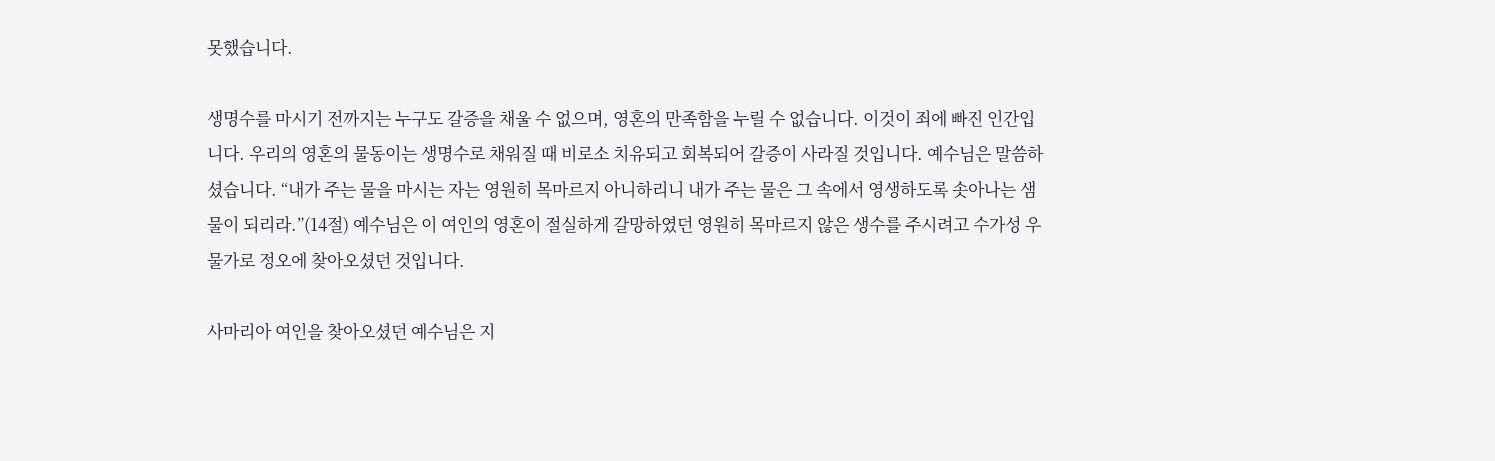못했습니다.

생명수를 마시기 전까지는 누구도 갈증을 채울 수 없으며, 영혼의 만족함을 누릴 수 없습니다. 이것이 죄에 빠진 인간입니다. 우리의 영혼의 물동이는 생명수로 채워질 때 비로소 치유되고 회복되어 갈증이 사라질 것입니다. 예수님은 말씀하셨습니다. “내가 주는 물을 마시는 자는 영원히 목마르지 아니하리니 내가 주는 물은 그 속에서 영생하도록 솟아나는 샘물이 되리라.”(14절) 예수님은 이 여인의 영혼이 절실하게 갈망하였던 영원히 목마르지 않은 생수를 주시려고 수가성 우물가로 정오에 찾아오셨던 것입니다.

사마리아 여인을 찾아오셨던 예수님은 지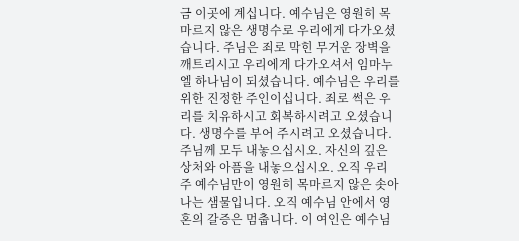금 이곳에 계십니다. 예수님은 영원히 목마르지 않은 생명수로 우리에게 다가오셨습니다. 주님은 죄로 막힌 무거운 장벽을 깨트리시고 우리에게 다가오셔서 임마누엘 하나님이 되셨습니다. 예수님은 우리를 위한 진정한 주인이십니다. 죄로 썩은 우리를 치유하시고 회복하시려고 오셨습니다. 생명수를 부어 주시려고 오셨습니다. 주님께 모두 내놓으십시오. 자신의 깊은 상처와 아픔을 내놓으십시오. 오직 우리 주 예수님만이 영원히 목마르지 않은 솟아나는 샘물입니다. 오직 예수님 안에서 영혼의 갈증은 멈춥니다. 이 여인은 예수님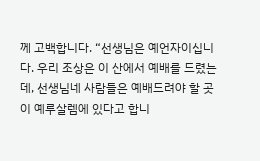께 고백합니다. “선생님은 예언자이십니다. 우리 조상은 이 산에서 예배를 드렸는데, 선생님네 사람들은 예배드려야 할 곳이 예루살렘에 있다고 합니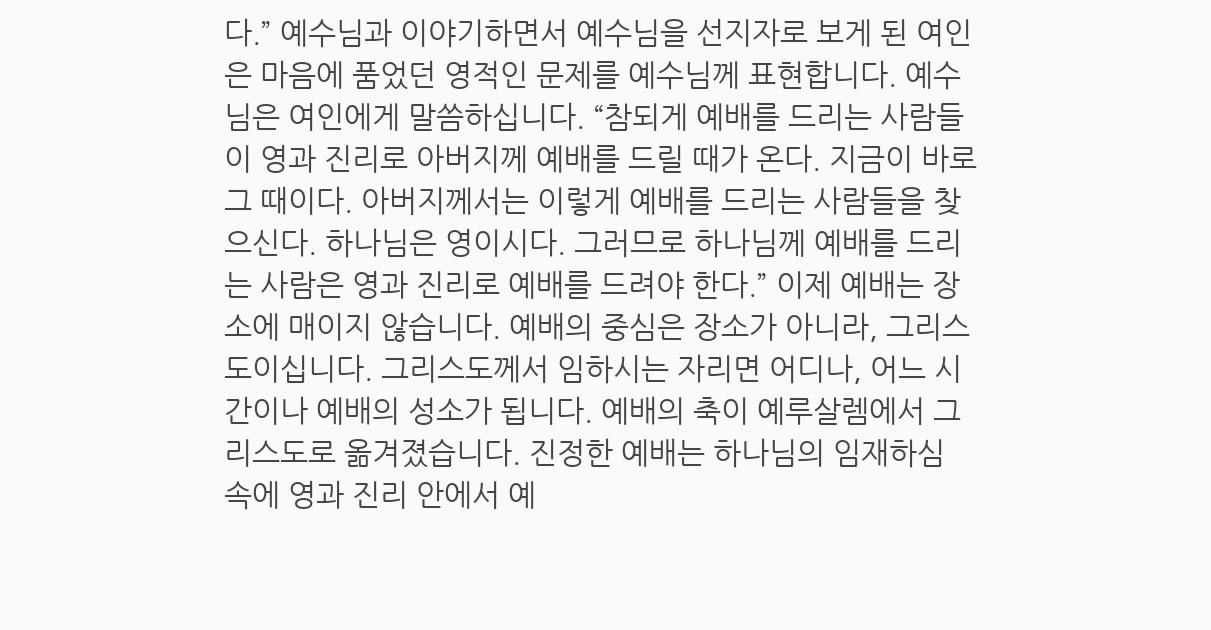다.” 예수님과 이야기하면서 예수님을 선지자로 보게 된 여인은 마음에 품었던 영적인 문제를 예수님께 표현합니다. 예수님은 여인에게 말씀하십니다. “참되게 예배를 드리는 사람들이 영과 진리로 아버지께 예배를 드릴 때가 온다. 지금이 바로 그 때이다. 아버지께서는 이렇게 예배를 드리는 사람들을 찾으신다. 하나님은 영이시다. 그러므로 하나님께 예배를 드리는 사람은 영과 진리로 예배를 드려야 한다.” 이제 예배는 장소에 매이지 않습니다. 예배의 중심은 장소가 아니라, 그리스도이십니다. 그리스도께서 임하시는 자리면 어디나, 어느 시간이나 예배의 성소가 됩니다. 예배의 축이 예루살렘에서 그리스도로 옮겨졌습니다. 진정한 예배는 하나님의 임재하심 속에 영과 진리 안에서 예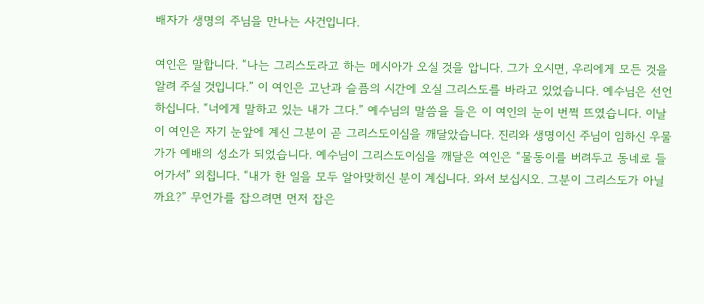배자가 생명의 주님을 만나는 사건입니다.

여인은 말합니다. “나는 그리스도라고 하는 메시아가 오실 것을 압니다. 그가 오시면, 우리에게 모든 것을 알려 주실 것입니다.” 이 여인은 고난과 슬픔의 시간에 오실 그리스도를 바라고 있었습니다. 예수님은 선언하십니다. “너에게 말하고 있는 내가 그다.” 예수님의 말씀을 들은 이 여인의 눈이 번쩍 뜨였습니다. 이날 이 여인은 자기 눈앞에 계신 그분이 곧 그리스도이심을 깨달았습니다. 진리와 생명이신 주님이 임하신 우물가가 예배의 성소가 되었습니다. 예수님이 그리스도이심을 깨달은 여인은 “물동이를 버려두고 동네로 들어가서” 외칩니다. “내가 한 일을 모두 알아맞히신 분이 계십니다. 와서 보십시오. 그분이 그리스도가 아닐까요?” 무언가를 잡으려면 먼저 잡은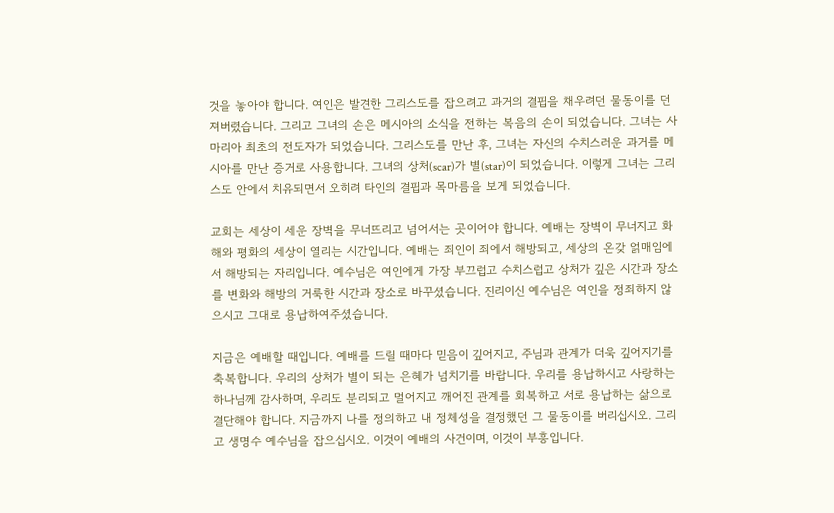것을 놓아야 합니다. 여인은 발견한 그리스도를 잡으려고 과거의 결핍을 채우려던 물동이를 던져버렸습니다. 그리고 그녀의 손은 메시아의 소식을 전하는 복음의 손이 되었습니다. 그녀는 사마리아 최초의 전도자가 되었습니다. 그리스도를 만난 후, 그녀는 자신의 수치스러운 과거를 메시아를 만난 증거로 사용합니다. 그녀의 상처(scar)가 별(star)이 되었습니다. 이렇게 그녀는 그리스도 안에서 치유되면서 오히려 타인의 결핍과 목마름을 보게 되었습니다.

교회는 세상이 세운 장벽을 무너뜨리고 넘어서는 곳이어야 합니다. 예배는 장벽이 무너지고 화해와 평화의 세상이 열리는 시간입니다. 예배는 죄인이 죄에서 해방되고, 세상의 온갖 얽매임에서 해방되는 자리입니다. 예수님은 여인에게 가장 부끄럽고 수치스럽고 상처가 깊은 시간과 장소를 변화와 해방의 거룩한 시간과 장소로 바꾸셨습니다. 진리이신 예수님은 여인을 정죄하지 않으시고 그대로 용납하여주셨습니다.

지금은 예배할 때입니다. 예배를 드릴 때마다 믿음이 깊어지고, 주님과 관계가 더욱 깊어지기를 축복합니다. 우리의 상처가 별이 되는 은혜가 넘치기를 바랍니다. 우리를 용납하시고 사랑하는 하나님께 감사하며, 우리도 분리되고 멀어지고 깨어진 관계를 회복하고 서로 용납하는 삶으로 결단해야 합니다. 지금까지 나를 정의하고 내 정체성을 결정했던 그 물동이를 버리십시오. 그리고 생명수 예수님을 잡으십시오. 이것이 예배의 사건이며, 이것이 부흥입니다.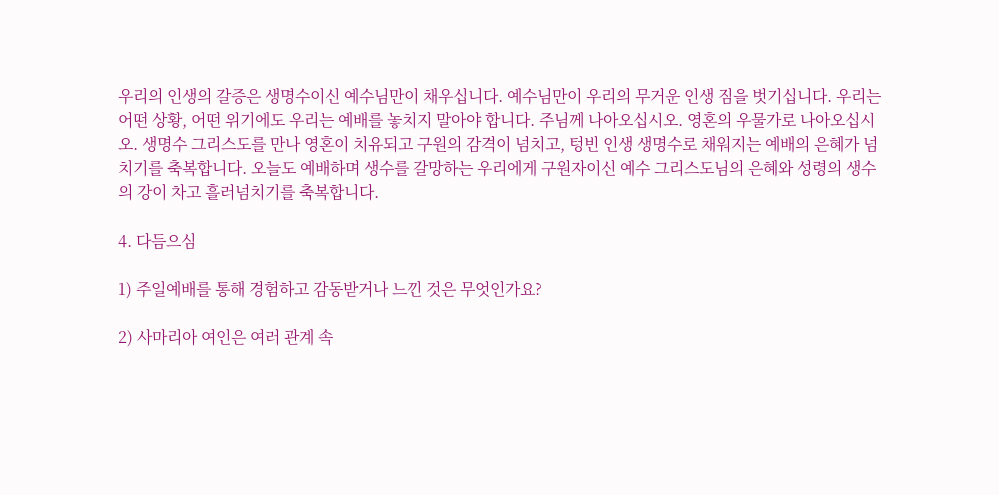우리의 인생의 갈증은 생명수이신 예수님만이 채우십니다. 예수님만이 우리의 무거운 인생 짐을 벗기십니다. 우리는 어떤 상황, 어떤 위기에도 우리는 예배를 놓치지 말아야 합니다. 주님께 나아오십시오. 영혼의 우물가로 나아오십시오. 생명수 그리스도를 만나 영혼이 치유되고 구원의 감격이 넘치고, 텅빈 인생 생명수로 채워지는 예배의 은혜가 넘치기를 축복합니다. 오늘도 예배하며 생수를 갈망하는 우리에게 구원자이신 예수 그리스도님의 은혜와 성령의 생수의 강이 차고 흘러넘치기를 축복합니다.

4. 다듬으심

1) 주일예배를 통해 경험하고 감동받거나 느낀 것은 무엇인가요?

2) 사마리아 여인은 여러 관계 속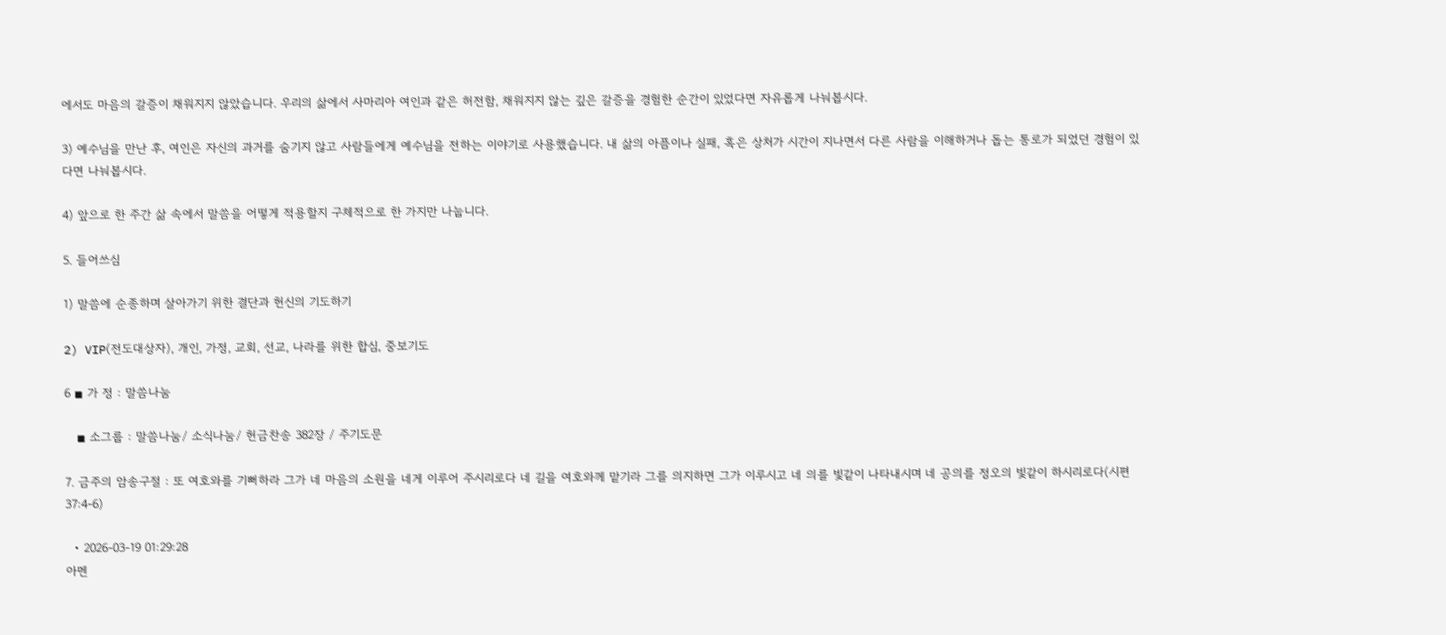에서도 마음의 갈증이 채워지지 않았습니다. 우리의 삶에서 사마리아 여인과 같은 허전함, 채워지지 않는 깊은 갈증을 경험한 순간이 있었다면 자유롭게 나눠봅시다.

3) 예수님을 만난 후, 여인은 자신의 과거를 숨기지 않고 사람들에게 예수님을 전하는 이야기로 사용했습니다. 내 삶의 아픔이나 실패, 혹은 상처가 시간이 지나면서 다른 사람을 이해하거나 돕는 통로가 되었던 경험이 있다면 나눠봅시다.

4) 앞으로 한 주간 삶 속에서 말씀을 어떻게 적용할지 구체적으로 한 가지만 나눕니다.

5. 들어쓰심

1) 말씀에 순종하며 살아가기 위한 결단과 헌신의 기도하기

2) VIP(전도대상자), 개인, 가정, 교회, 선교, 나라를 위한 합심, 중보기도

6 ◾ 가 정 : 말씀나눔

   ◾ 소그룹 : 말씀나눔/ 소식나눔/ 헌금찬송 382장 / 주기도문

7. 금주의 암송구절 : 또 여호와를 기뻐하라 그가 네 마음의 소원을 네게 이루어 주시리로다 네 길을 여호와께 맡기라 그를 의지하면 그가 이루시고 네 의를 빛같이 나타내시며 네 공의를 정오의 빛같이 하시리로다(시편 37:4-6)

  • 2026-03-19 01:29:28
아멘